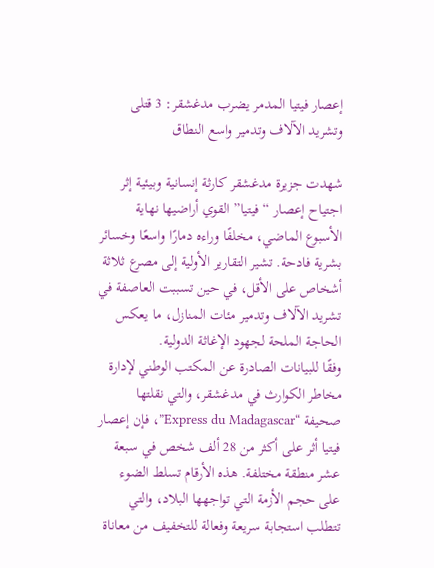إعصار فيتيا المدمر يضرب مدغشقر: 3 قتلى وتشريد الآلاف وتدمير واسع النطاق

شهدت جزيرة مدغشقر كارثة إنسانية وبيئية إثر اجتياح إعصار “فيتيا” القوي أراضيها نهاية الأسبوع الماضي، مخلفًا وراءه دمارًا واسعًا وخسائر بشرية فادحة. تشير التقارير الأولية إلى مصرع ثلاثة أشخاص على الأقل، في حين تسببت العاصفة في تشريد الآلاف وتدمير مئات المنازل، ما يعكس الحاجة الملحة لجهود الإغاثة الدولية.
وفقًا للبيانات الصادرة عن المكتب الوطني لإدارة مخاطر الكوارث في مدغشقر، والتي نقلتها صحيفة “Express du Madagascar”، فإن إعصار فيتيا أثر على أكثر من 28 ألف شخص في سبعة عشر منطقة مختلفة. هذه الأرقام تسلط الضوء على حجم الأزمة التي تواجهها البلاد، والتي تتطلب استجابة سريعة وفعالة للتخفيف من معاناة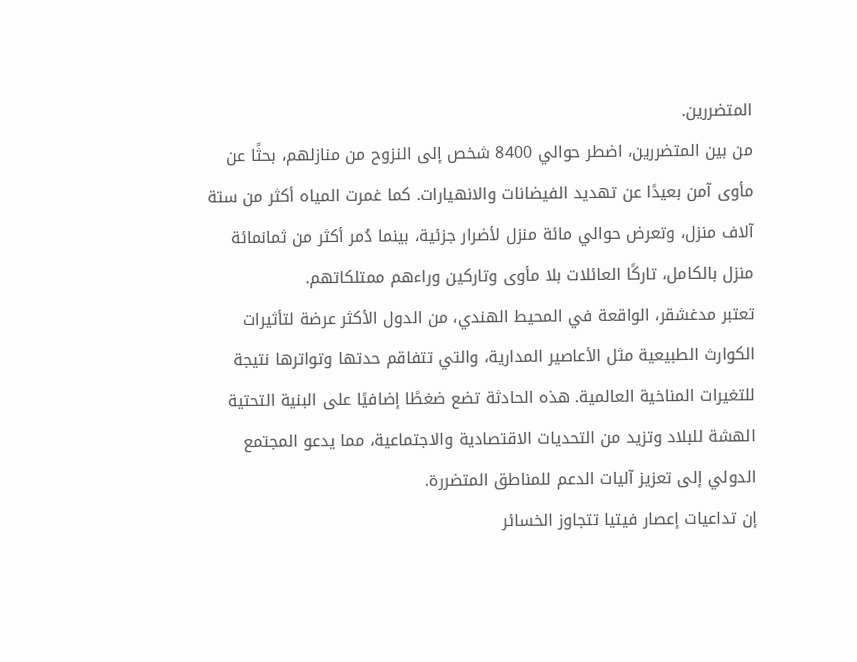المتضررين.
من بين المتضررين، اضطر حوالي 8400 شخص إلى النزوح من منازلهم، بحثًا عن مأوى آمن بعيدًا عن تهديد الفيضانات والانهيارات. كما غمرت المياه أكثر من ستة آلاف منزل، وتعرض حوالي مائة منزل لأضرار جزئية، بينما دُمر أكثر من ثمانمائة منزل بالكامل، تاركًا العائلات بلا مأوى وتاركين وراءهم ممتلكاتهم.
تعتبر مدغشقر، الواقعة في المحيط الهندي، من الدول الأكثر عرضة لتأثيرات الكوارث الطبيعية مثل الأعاصير المدارية، والتي تتفاقم حدتها وتواترها نتيجة للتغيرات المناخية العالمية. هذه الحادثة تضع ضغطًا إضافيًا على البنية التحتية الهشة للبلاد وتزيد من التحديات الاقتصادية والاجتماعية، مما يدعو المجتمع الدولي إلى تعزيز آليات الدعم للمناطق المتضررة.
إن تداعيات إعصار فيتيا تتجاوز الخسائر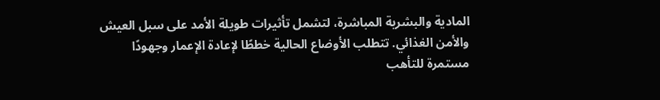المادية والبشرية المباشرة، لتشمل تأثيرات طويلة الأمد على سبل العيش والأمن الغذائي. تتطلب الأوضاع الحالية خططًا لإعادة الإعمار وجهودًا مستمرة للتأهب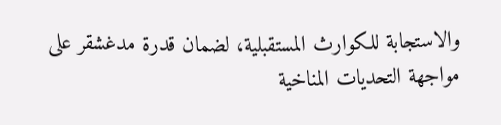والاستجابة للكوارث المستقبلية، لضمان قدرة مدغشقر على مواجهة التحديات المناخية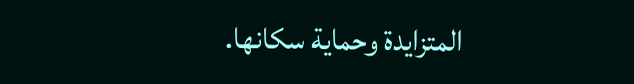المتزايدة وحماية سكانها.